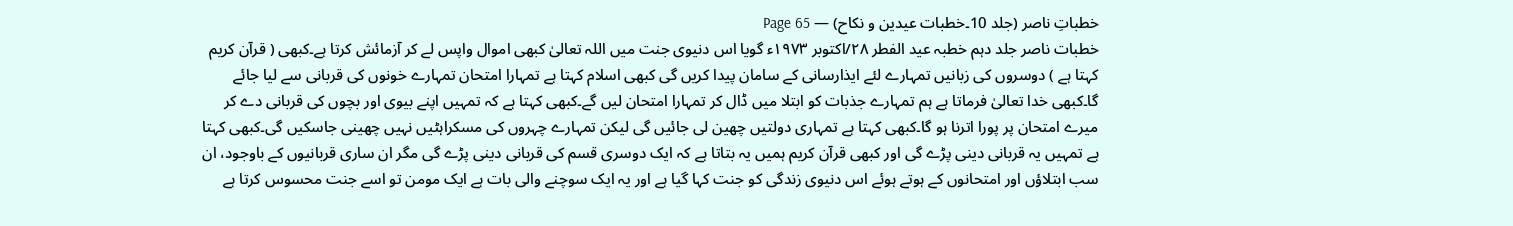خطباتِ ناصر (جلد 10۔خطبات عیدین و نکاح) — Page 65
خطبات ناصر جلد دہم خطبہ عید الفطر ۲۸/اکتوبر ۱۹۷۳ء گویا اس دنیوی جنت میں اللہ تعالیٰ کبھی اموال واپس لے کر آزمائش کرتا ہے۔کبھی ( قرآن کریم کہتا ہے ) دوسروں کی زبانیں تمہارے لئے ایذارسانی کے سامان پیدا کریں گی کبھی اسلام کہتا ہے تمہارا امتحان تمہارے خونوں کی قربانی سے لیا جائے گا۔کبھی خدا تعالیٰ فرماتا ہے ہم تمہارے جذبات کو ابتلا میں ڈال کر تمہارا امتحان لیں گے۔کبھی کہتا ہے کہ تمہیں اپنے بیوی اور بچوں کی قربانی دے کر میرے امتحان پر پورا اترنا ہو گا۔کبھی کہتا ہے تمہاری دولتیں چھین لی جائیں گی لیکن تمہارے چہروں کی مسکراہٹیں نہیں چھینی جاسکیں گی۔کبھی کہتا ہے تمہیں یہ قربانی دینی پڑے گی اور کبھی قرآن کریم ہمیں یہ بتاتا ہے کہ ایک دوسری قسم کی قربانی دینی پڑے گی مگر ان ساری قربانیوں کے باوجود، ان سب ابتلاؤں اور امتحانوں کے ہوتے ہوئے اس دنیوی زندگی کو جنت کہا گیا ہے اور یہ ایک سوچنے والی بات ہے ایک مومن تو اسے جنت محسوس کرتا ہے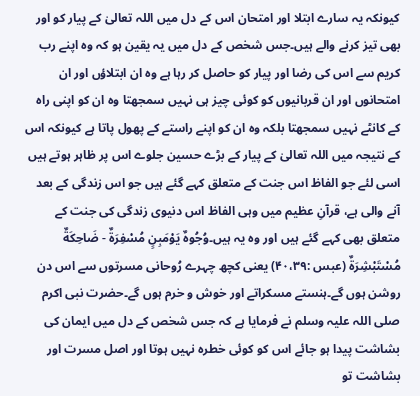کیونکہ یہ سارے ابتلا اور امتحان اس کے دل میں اللہ تعالیٰ کے پیار کو اور بھی تیز کرنے والے ہیں۔جس شخص کے دل میں یہ یقین ہو کہ وہ اپنے رب کریم سے اس کی رضا اور پیار کو حاصل کر رہا ہے وہ ان ابتلاؤں اور ان امتحانوں اور ان قربانیوں کو کوئی چیز ہی نہیں سمجھتا وہ ان کو اپنی راہ کے کانٹے نہیں سمجھتا بلکہ وہ ان کو اپنے راستے کے پھول پاتا ہے کیونکہ اس کے نتیجہ میں اللہ تعالیٰ کے پیار کے بڑے حسین جلوے اس پر ظاہر ہوتے ہیں اسی لئے جو الفاظ اس جنت کے متعلق کہے گئے ہیں جو اس زندگی کے بعد آنے والی ہے، قرآنِ عظیم میں وہی الفاظ اس دنیوی زندگی کی جنت کے متعلق بھی کہے گئے ہیں اور وہ یہ ہیں۔وُجُوهٌ يَوْمَبِنٍ مُسْفِرَةٌ - ضَاحِكَةٌ مُسْتَبْشِرَةٌ (عبس :۴۰،۳۹) یعنی کچھ چہرے رُوحانی مسرتوں سے اس دن روشن ہوں گے۔ہنستے مسکراتے اور خوش و خرم ہوں گے۔حضرت نبی اکرم صلی اللہ علیہ وسلم نے فرمایا ہے کہ جس شخص کے دل میں ایمان کی بشاشت پیدا ہو جائے اس کو کوئی خطرہ نہیں ہوتا اور اصل مسرت اور بشاشت تو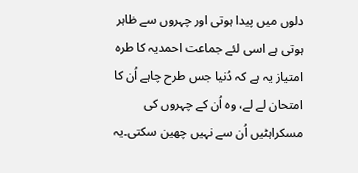دلوں میں پیدا ہوتی اور چہروں سے ظاہر ہوتی ہے اسی لئے جماعت احمدیہ کا طرہ امتیاز یہ ہے کہ دُنیا جس طرح چاہے اُن کا امتحان لے لے، وہ اُن کے چہروں کی مسکراہٹیں اُن سے نہیں چھین سکتی۔یہ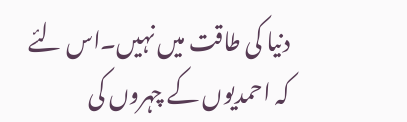دنیا کی طاقت میں نہیں۔اس لئے کہ احمدیوں کے چہروں کی